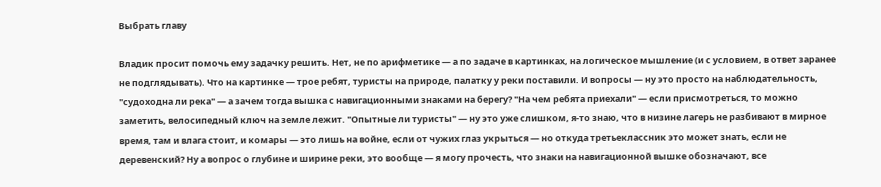Выбрать главу

Владик просит помочь ему задачку решить. Нет, не по арифметике — а по задаче в картинках, на логическое мышление (и с условием, в ответ заранее не подглядывать). Что на картинке — трое ребят, туристы на природе, палатку у реки поставили. И вопросы — ну это просто на наблюдательность, "судоходна ли река" — а зачем тогда вышка с навигационными знаками на берегу? "На чем ребята приехали" — если присмотреться, то можно заметить, велосипедный ключ на земле лежит. "Опытные ли туристы" — ну это уже слишком, я-то знаю, что в низине лагерь не разбивают в мирное время, там и влага стоит, и комары — это лишь на войне, если от чужих глаз укрыться — но откуда третьеклассник это может знать, если не деревенский? Ну а вопрос о глубине и ширине реки, это вообще — я могу прочесть, что знаки на навигационной вышке обозначают, все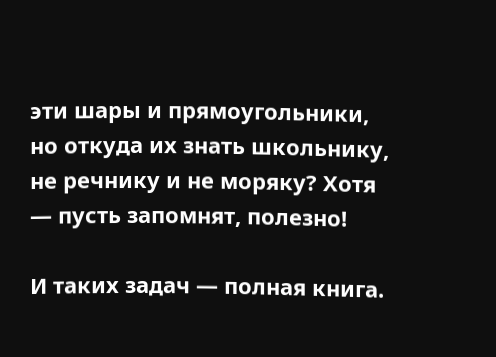эти шары и прямоугольники, но откуда их знать школьнику, не речнику и не моряку? Хотя — пусть запомнят, полезно!

И таких задач — полная книга.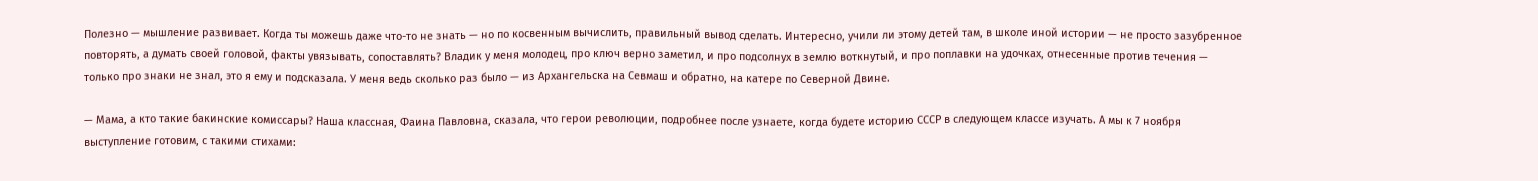Полезно — мышление развивает. Когда ты можешь даже что-то не знать — но по косвенным вычислить, правильный вывод сделать. Интересно, учили ли этому детей там, в школе иной истории — не просто зазубренное повторять, а думать своей головой, факты увязывать, сопоставлять? Владик у меня молодец, про ключ верно заметил, и про подсолнух в землю воткнутый, и про поплавки на удочках, отнесенные против течения — только про знаки не знал, это я ему и подсказала. У меня ведь сколько раз было — из Архангельска на Севмаш и обратно, на катере по Северной Двине.

— Мама, а кто такие бакинские комиссары? Наша классная, Фаина Павловна, сказала, что герои революции, подробнее после узнаете, когда будете историю СССР в следующем классе изучать. А мы к 7 ноября выступление готовим, с такими стихами: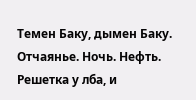Темен Баку, дымен Баку. Отчаянье. Ночь. Нефть. Решетка у лба, и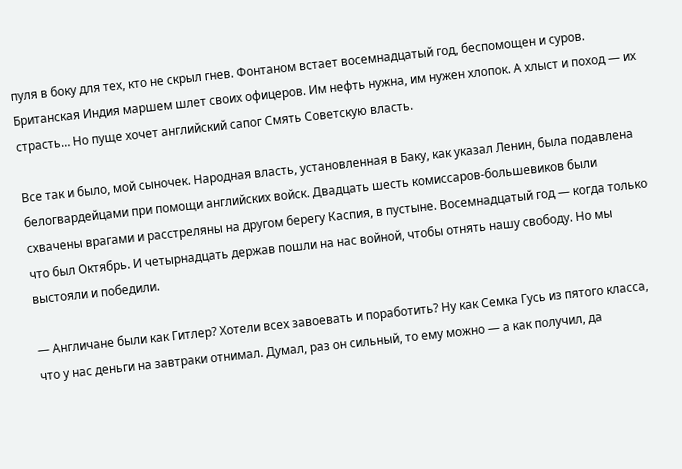пуля в боку для тех, кто не скрыл гнев. Фонтаном встает восемнадцатый год, беспомощен и суров. Британская Индия маршем шлет своих офицеров. Им нефть нужна, им нужен хлопок. А хлыст и поход — их страсть… Но пуще хочет английский сапог Смять Советскую власть.

Все так и было, мой сыночек. Народная власть, установленная в Баку, как указал Ленин, была подавлена белогвардейцами при помощи английских войск. Двадцать шесть комиссаров-большевиков были схвачены врагами и расстреляны на другом берегу Каспия, в пустыне. Восемнадцатый год — когда только что был Октябрь. И четырнадцать держав пошли на нас войной, чтобы отнять нашу свободу. Но мы выстояли и победили.

— Англичане были как Гитлер? Хотели всех завоевать и поработить? Ну как Семка Гусь из пятого класса, что у нас деньги на завтраки отнимал. Думал, раз он сильный, то ему можно — а как получил, да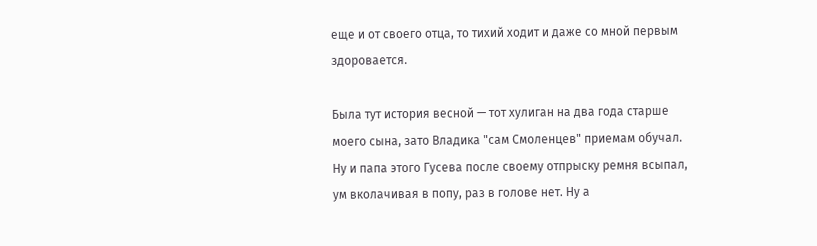еще и от своего отца, то тихий ходит и даже со мной первым здоровается.

Была тут история весной — тот хулиган на два года старше моего сына, зато Владика "сам Смоленцев" приемам обучал. Ну и папа этого Гусева после своему отпрыску ремня всыпал, ум вколачивая в попу, раз в голове нет. Ну а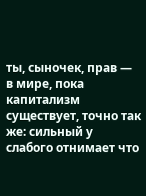ты, сыночек, прав — в мире, пока капитализм существует, точно так же: сильный у слабого отнимает что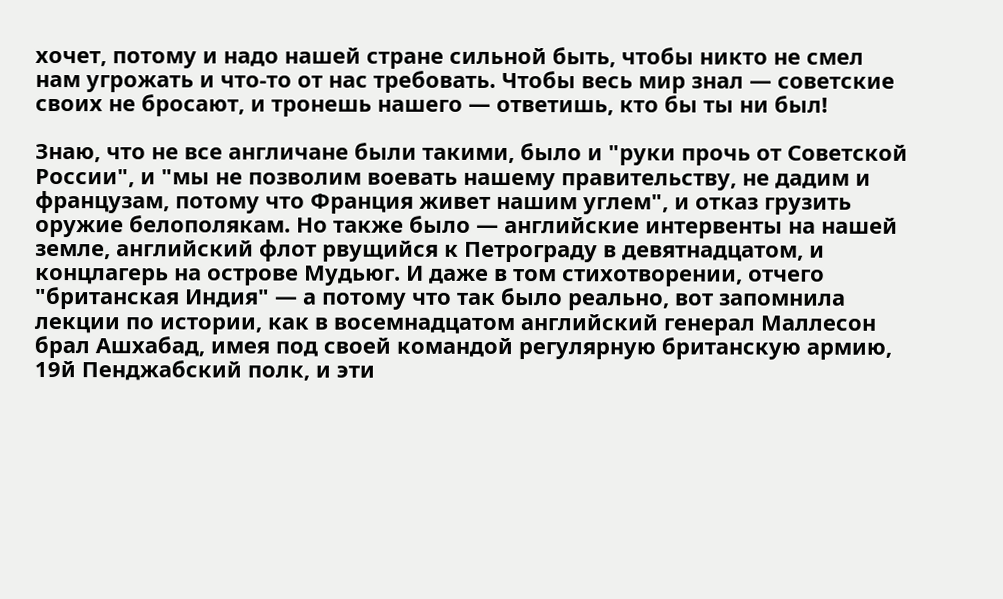хочет, потому и надо нашей стране сильной быть, чтобы никто не смел нам угрожать и что-то от нас требовать. Чтобы весь мир знал — советские своих не бросают, и тронешь нашего — ответишь, кто бы ты ни был!

Знаю, что не все англичане были такими, было и "руки прочь от Советской России", и "мы не позволим воевать нашему правительству, не дадим и французам, потому что Франция живет нашим углем", и отказ грузить оружие белополякам. Но также было — английские интервенты на нашей земле, английский флот рвущийся к Петрограду в девятнадцатом, и концлагерь на острове Мудьюг. И даже в том стихотворении, отчего "британская Индия" — а потому что так было реально, вот запомнила лекции по истории, как в восемнадцатом английский генерал Маллесон брал Ашхабад, имея под своей командой регулярную британскую армию, 19й Пенджабский полк, и эти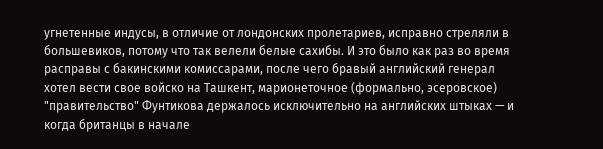угнетенные индусы, в отличие от лондонских пролетариев, исправно стреляли в большевиков, потому что так велели белые сахибы. И это было как раз во время расправы с бакинскими комиссарами, после чего бравый английский генерал хотел вести свое войско на Ташкент, марионеточное (формально, эсеровское) "правительство" Фунтикова держалось исключительно на английских штыках — и когда британцы в начале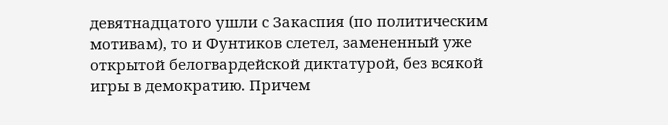девятнадцатого ушли с Закаспия (по политическим мотивам), то и Фунтиков слетел, замененный уже открытой белогвардейской диктатурой, без всякой игры в демократию. Причем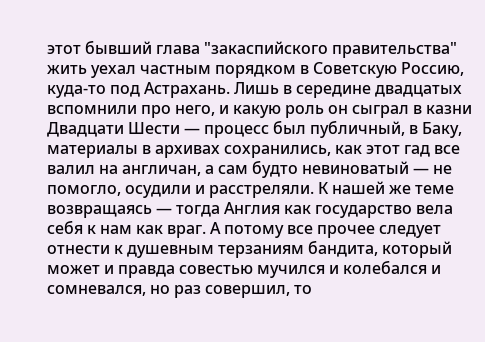этот бывший глава "закаспийского правительства" жить уехал частным порядком в Советскую Россию, куда-то под Астрахань. Лишь в середине двадцатых вспомнили про него, и какую роль он сыграл в казни Двадцати Шести — процесс был публичный, в Баку, материалы в архивах сохранились, как этот гад все валил на англичан, а сам будто невиноватый — не помогло, осудили и расстреляли. К нашей же теме возвращаясь — тогда Англия как государство вела себя к нам как враг. А потому все прочее следует отнести к душевным терзаниям бандита, который может и правда совестью мучился и колебался и сомневался, но раз совершил, то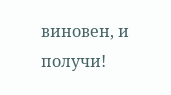виновен, и получи!